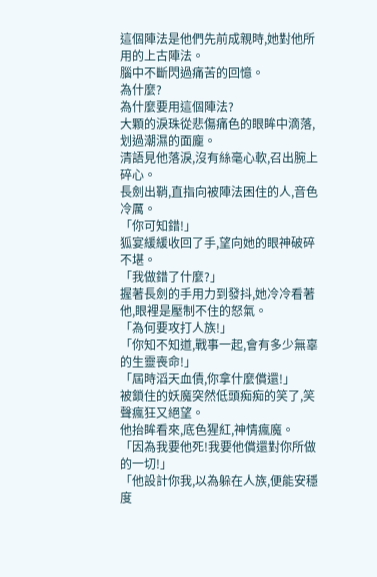這個陣法是他們先前成親時,她對他所用的上古陣法。
腦中不斷閃過痛苦的回憶。
為什麼?
為什麼要用這個陣法?
大顆的淚珠從悲傷痛色的眼眸中滴落,划過潮濕的面龐。
清語見他落淚,沒有絲毫心軟,召出腕上碎心。
長劍出鞘,直指向被陣法困住的人,音色冷厲。
「你可知錯!」
狐宴緩緩收回了手,望向她的眼神破碎不堪。
「我做錯了什麼?」
握著長劍的手用力到發抖,她冷冷看著他,眼裡是壓制不住的怒氣。
「為何要攻打人族!」
「你知不知道,戰事一起,會有多少無辜的生靈喪命!」
「屆時滔天血債,你拿什麼償還!」
被鎖住的妖魔突然低頭痴痴的笑了,笑聲瘋狂又絕望。
他抬眸看來,底色猩紅,神情瘋魔。
「因為我要他死!我要他償還對你所做的一切!」
「他設計你我,以為躲在人族,便能安穩度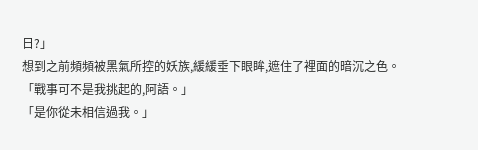日?」
想到之前頻頻被黑氣所控的妖族,緩緩垂下眼眸,遮住了裡面的暗沉之色。
「戰事可不是我挑起的,阿語。」
「是你從未相信過我。」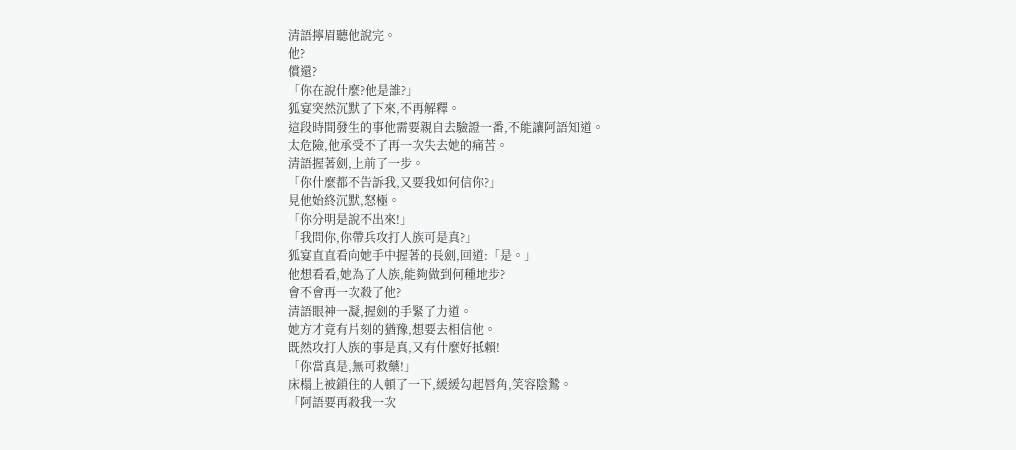清語擰眉聽他說完。
他?
償還?
「你在說什麼?他是誰?」
狐宴突然沉默了下來,不再解釋。
這段時間發生的事他需要親自去驗證一番,不能讓阿語知道。
太危險,他承受不了再一次失去她的痛苦。
清語握著劍,上前了一步。
「你什麼都不告訴我,又要我如何信你?」
見他始終沉默,怒極。
「你分明是說不出來!」
「我問你,你帶兵攻打人族可是真?」
狐宴直直看向她手中握著的長劍,回道:「是。」
他想看看,她為了人族,能夠做到何種地步?
會不會再一次殺了他?
清語眼神一凝,握劍的手緊了力道。
她方才竟有片刻的猶豫,想要去相信他。
既然攻打人族的事是真,又有什麼好抵賴!
「你當真是,無可救藥!」
床榻上被鎖住的人頓了一下,緩緩勾起唇角,笑容陰鷙。
「阿語要再殺我一次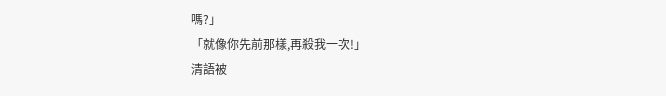嗎?」
「就像你先前那樣,再殺我一次!」
清語被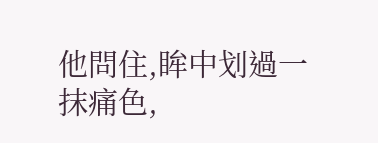他問住,眸中划過一抹痛色,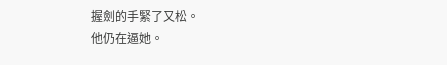握劍的手緊了又松。
他仍在逼她。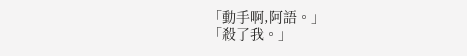「動手啊,阿語。」
「殺了我。」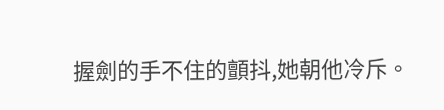握劍的手不住的顫抖,她朝他冷斥。